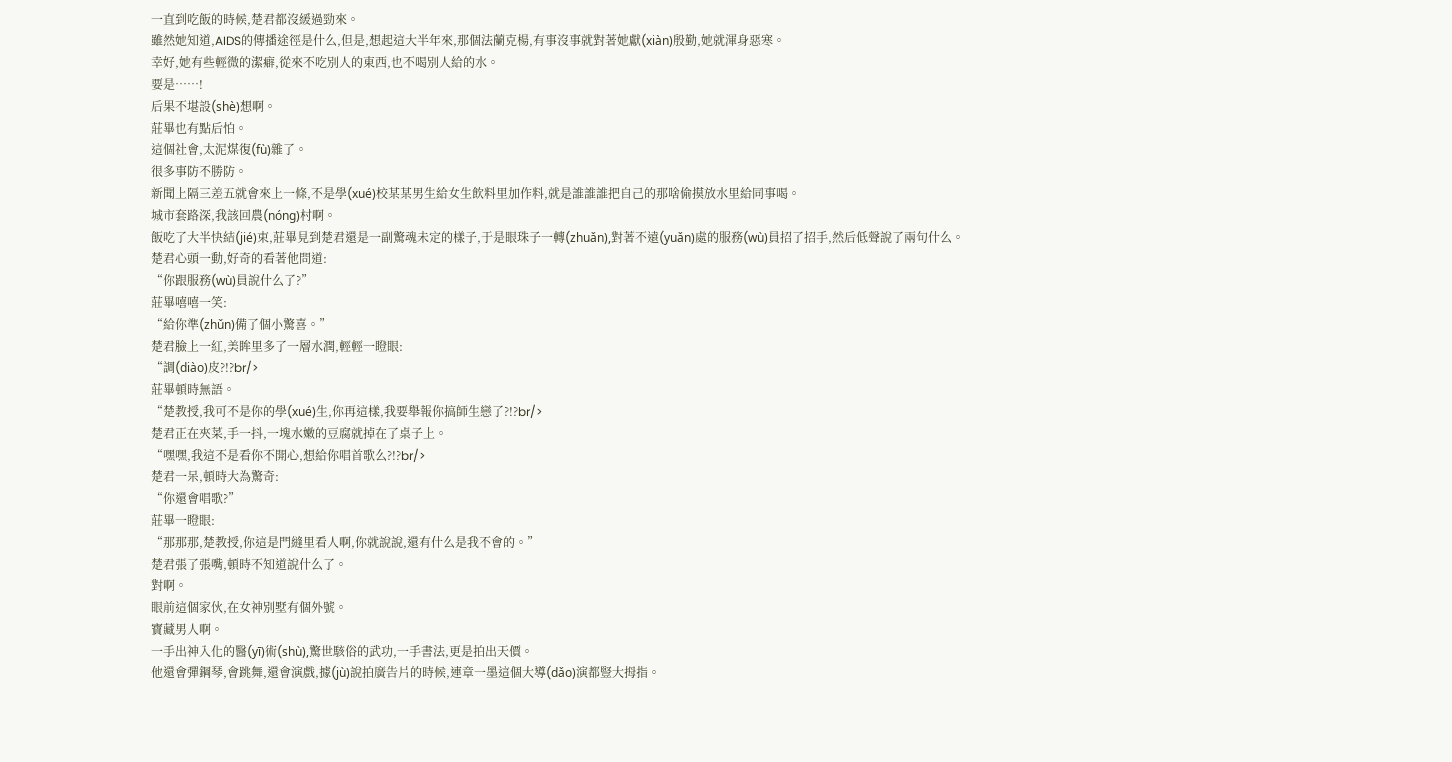一直到吃飯的時候,楚君都沒緩過勁來。
雖然她知道,AIDS的傳播途徑是什么,但是,想起這大半年來,那個法蘭克楊,有事沒事就對著她獻(xiàn)殷勤,她就渾身惡寒。
幸好,她有些輕微的潔癖,從來不吃別人的東西,也不喝別人給的水。
要是……!
后果不堪設(shè)想啊。
莊畢也有點后怕。
這個社會,太泥煤復(fù)雜了。
很多事防不勝防。
新聞上隔三差五就會來上一條,不是學(xué)校某某男生給女生飲料里加作料,就是誰誰誰把自己的那啥偷摸放水里給同事喝。
城市套路深,我該回農(nóng)村啊。
飯吃了大半快結(jié)束,莊畢見到楚君還是一副驚魂未定的樣子,于是眼珠子一轉(zhuǎn),對著不遠(yuǎn)處的服務(wù)員招了招手,然后低聲說了兩句什么。
楚君心頭一動,好奇的看著他問道:
“你跟服務(wù)員說什么了?”
莊畢嘻嘻一笑:
“給你準(zhǔn)備了個小驚喜。”
楚君臉上一紅,美眸里多了一層水潤,輕輕一瞪眼:
“調(diào)皮?!?br/>
莊畢頓時無語。
“楚教授,我可不是你的學(xué)生,你再這樣,我要舉報你搞師生戀了?!?br/>
楚君正在夾菜,手一抖,一塊水嫩的豆腐就掉在了桌子上。
“嘿嘿,我這不是看你不開心,想給你唱首歌么?!?br/>
楚君一呆,頓時大為驚奇:
“你還會唱歌?”
莊畢一瞪眼:
“那那那,楚教授,你這是門縫里看人啊,你就說說,還有什么是我不會的。”
楚君張了張嘴,頓時不知道說什么了。
對啊。
眼前這個家伙,在女神別墅有個外號。
寶藏男人啊。
一手出神入化的醫(yī)術(shù),驚世駭俗的武功,一手書法,更是拍出天價。
他還會彈鋼琴,會跳舞,還會演戲,據(jù)說拍廣告片的時候,連章一墨這個大導(dǎo)演都豎大拇指。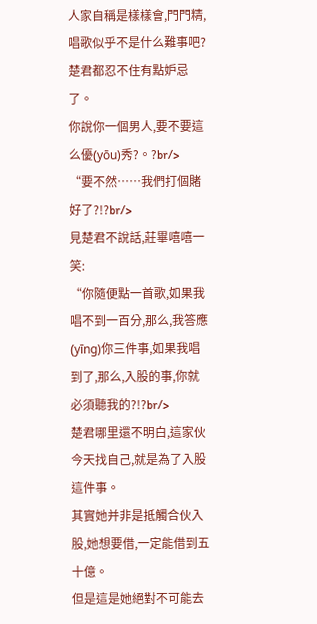人家自稱是樣樣會,門門精,唱歌似乎不是什么難事吧?
楚君都忍不住有點妒忌了。
你說你一個男人,要不要這么優(yōu)秀?。?br/>
“要不然……我們打個賭好了?!?br/>
見楚君不說話,莊畢嘻嘻一笑:
“你隨便點一首歌,如果我唱不到一百分,那么,我答應(yīng)你三件事,如果我唱到了,那么,入股的事,你就必須聽我的?!?br/>
楚君哪里還不明白,這家伙今天找自己,就是為了入股這件事。
其實她并非是抵觸合伙入股,她想要借,一定能借到五十億。
但是這是她絕對不可能去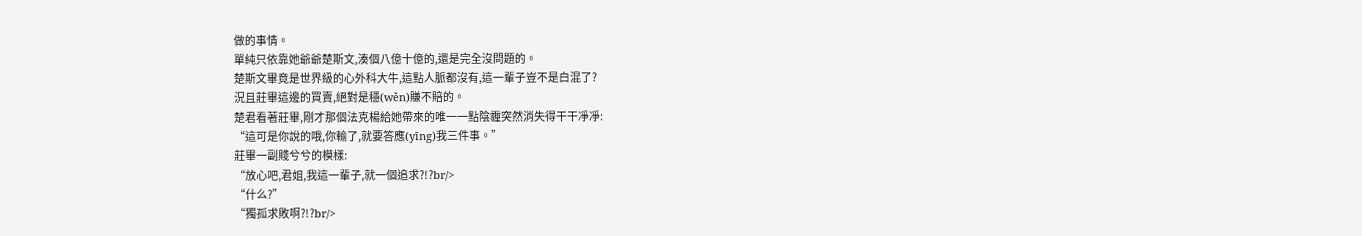做的事情。
單純只依靠她爺爺楚斯文,湊個八億十億的,還是完全沒問題的。
楚斯文畢竟是世界級的心外科大牛,這點人脈都沒有,這一輩子豈不是白混了?
況且莊畢這邊的買賣,絕對是穩(wěn)賺不賠的。
楚君看著莊畢,剛才那個法克楊給她帶來的唯一一點陰霾突然消失得干干凈凈:
“這可是你說的哦,你輸了,就要答應(yīng)我三件事。”
莊畢一副賤兮兮的模樣:
“放心吧,君姐,我這一輩子,就一個追求?!?br/>
“什么?”
“獨孤求敗啊?!?br/>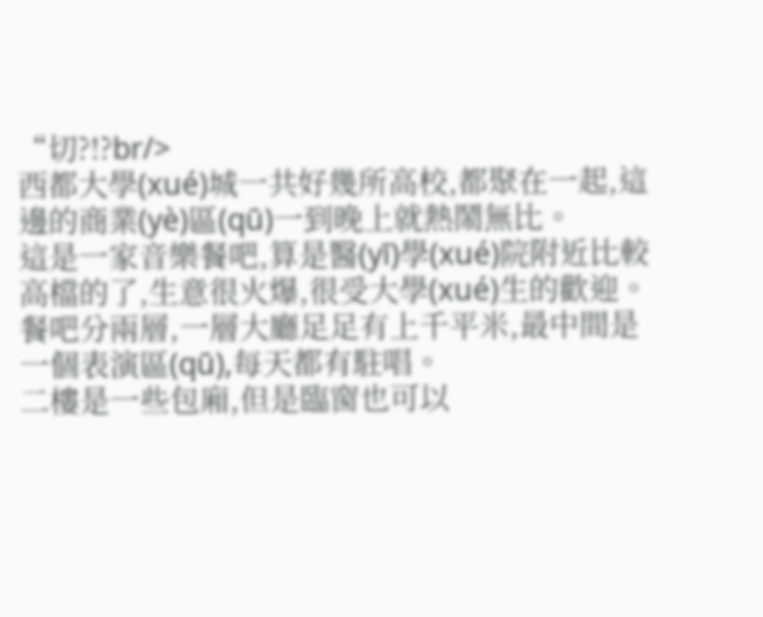“切?!?br/>
西都大學(xué)城一共好幾所高校,都聚在一起,這邊的商業(yè)區(qū)一到晚上就熱鬧無比。
這是一家音樂餐吧,算是醫(yī)學(xué)院附近比較高檔的了,生意很火爆,很受大學(xué)生的歡迎。
餐吧分兩層,一層大廳足足有上千平米,最中間是一個表演區(qū),每天都有駐唱。
二樓是一些包廂,但是臨窗也可以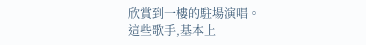欣賞到一樓的駐場演唱。
這些歌手,基本上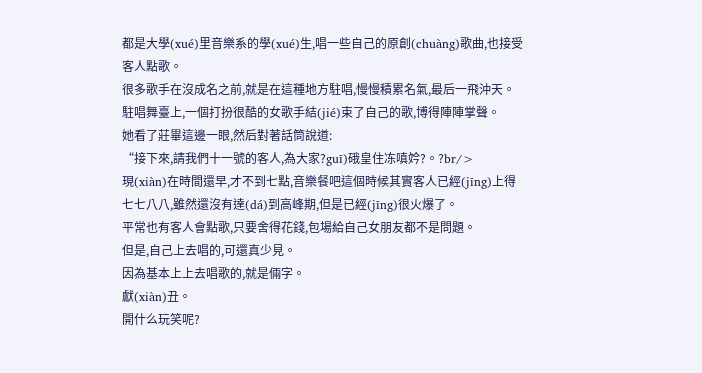都是大學(xué)里音樂系的學(xué)生,唱一些自己的原創(chuàng)歌曲,也接受客人點歌。
很多歌手在沒成名之前,就是在這種地方駐唱,慢慢積累名氣,最后一飛沖天。
駐唱舞臺上,一個打扮很酷的女歌手結(jié)束了自己的歌,博得陣陣掌聲。
她看了莊畢這邊一眼,然后對著話筒說道:
“接下來,請我們十一號的客人,為大家?guī)硪皇住冻嗔妗?。?br/>
現(xiàn)在時間還早,才不到七點,音樂餐吧這個時候其實客人已經(jīng)上得七七八八,雖然還沒有達(dá)到高峰期,但是已經(jīng)很火爆了。
平常也有客人會點歌,只要舍得花錢,包場給自己女朋友都不是問題。
但是,自己上去唱的,可還真少見。
因為基本上上去唱歌的,就是倆字。
獻(xiàn)丑。
開什么玩笑呢?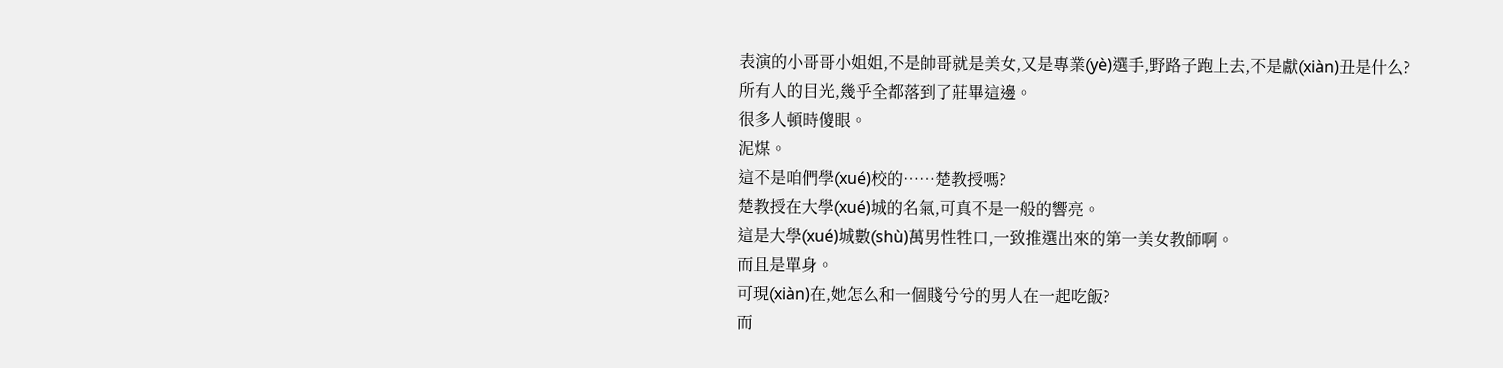表演的小哥哥小姐姐,不是帥哥就是美女,又是專業(yè)選手,野路子跑上去,不是獻(xiàn)丑是什么?
所有人的目光,幾乎全都落到了莊畢這邊。
很多人頓時傻眼。
泥煤。
這不是咱們學(xué)校的……楚教授嗎?
楚教授在大學(xué)城的名氣,可真不是一般的響亮。
這是大學(xué)城數(shù)萬男性牲口,一致推選出來的第一美女教師啊。
而且是單身。
可現(xiàn)在,她怎么和一個賤兮兮的男人在一起吃飯?
而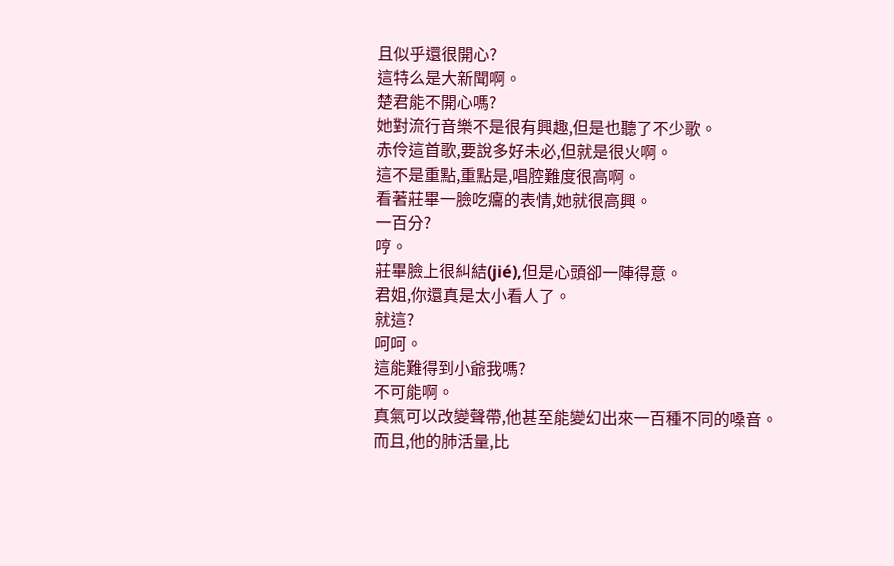且似乎還很開心?
這特么是大新聞啊。
楚君能不開心嗎?
她對流行音樂不是很有興趣,但是也聽了不少歌。
赤伶這首歌,要說多好未必,但就是很火啊。
這不是重點,重點是,唱腔難度很高啊。
看著莊畢一臉吃癟的表情,她就很高興。
一百分?
哼。
莊畢臉上很糾結(jié),但是心頭卻一陣得意。
君姐,你還真是太小看人了。
就這?
呵呵。
這能難得到小爺我嗎?
不可能啊。
真氣可以改變聲帶,他甚至能變幻出來一百種不同的嗓音。
而且,他的肺活量,比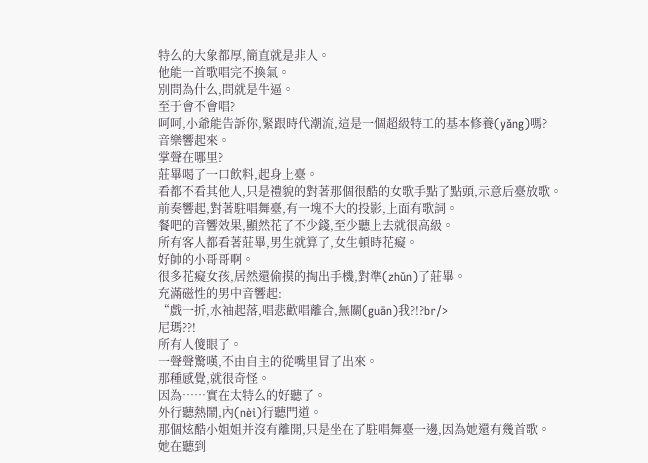特么的大象都厚,簡直就是非人。
他能一首歌唱完不換氣。
別問為什么,問就是牛逼。
至于會不會唱?
呵呵,小爺能告訴你,緊跟時代潮流,這是一個超級特工的基本修養(yǎng)嗎?
音樂響起來。
掌聲在哪里?
莊畢喝了一口飲料,起身上臺。
看都不看其他人,只是禮貌的對著那個很酷的女歌手點了點頭,示意后臺放歌。
前奏響起,對著駐唱舞臺,有一塊不大的投影,上面有歌詞。
餐吧的音響效果,顯然花了不少錢,至少聽上去就很高級。
所有客人都看著莊畢,男生就算了,女生頓時花癡。
好帥的小哥哥啊。
很多花癡女孩,居然還偷摸的掏出手機,對準(zhǔn)了莊畢。
充滿磁性的男中音響起:
“戲一折,水袖起落,唱悲歡唱離合,無關(guān)我?!?br/>
尼瑪??!
所有人傻眼了。
一聲聲驚嘆,不由自主的從嘴里冒了出來。
那種感覺,就很奇怪。
因為……實在太特么的好聽了。
外行聽熱鬧,內(nèi)行聽門道。
那個炫酷小姐姐并沒有離開,只是坐在了駐唱舞臺一邊,因為她還有幾首歌。
她在聽到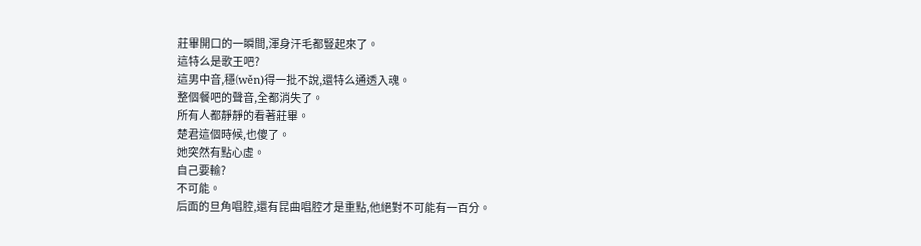莊畢開口的一瞬間,渾身汗毛都豎起來了。
這特么是歌王吧?
這男中音,穩(wěn)得一批不說,還特么通透入魂。
整個餐吧的聲音,全都消失了。
所有人都靜靜的看著莊畢。
楚君這個時候,也傻了。
她突然有點心虛。
自己要輸?
不可能。
后面的旦角唱腔,還有昆曲唱腔才是重點,他絕對不可能有一百分。